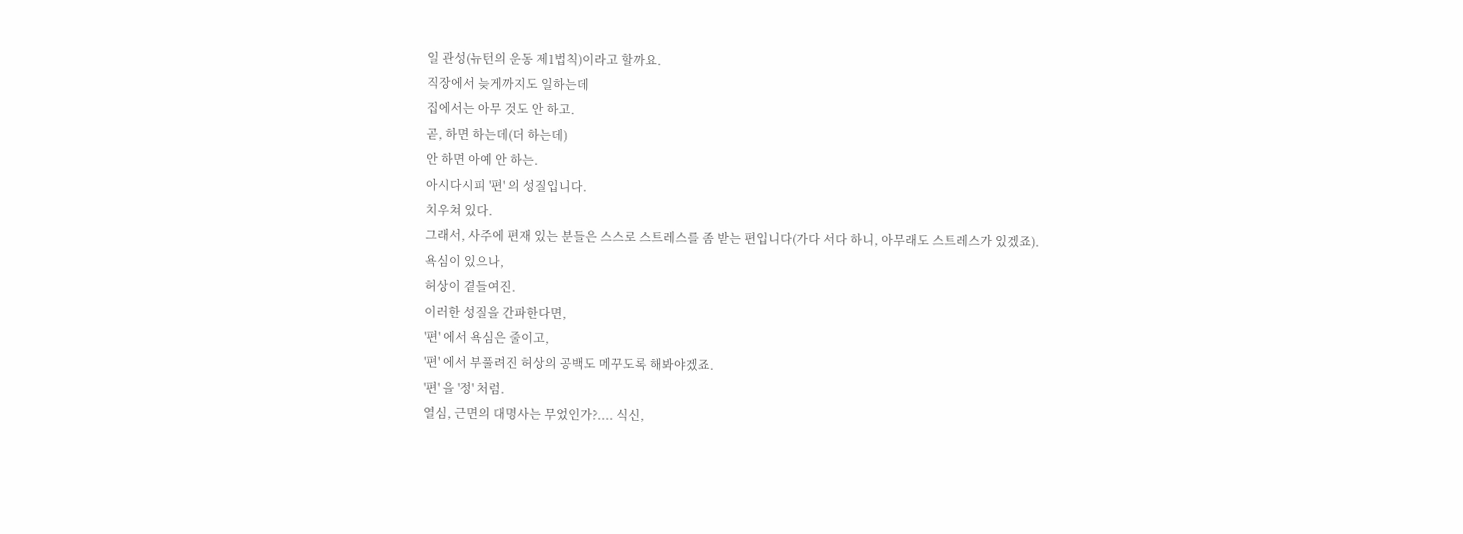일 관성(뉴턴의 운동 제1법칙)이라고 할까요.
직장에서 늦게까지도 일하는데
집에서는 아무 것도 안 하고.
곧, 하면 하는데(더 하는데)
안 하면 아예 안 하는.
아시다시피 '편' 의 성질입니다.
치우쳐 있다.
그래서, 사주에 편재 있는 분들은 스스로 스트레스를 좀 받는 편입니다(가다 서다 하니, 아무래도 스트레스가 있겠죠).
욕심이 있으나,
허상이 곁들여진.
이러한 성질을 간파한다면,
'편' 에서 욕심은 줄이고,
'편' 에서 부풀려진 허상의 공백도 메꾸도록 해봐야겠죠.
'편' 을 '정' 처럼.
열심, 근면의 대명사는 무었인가?.... 식신,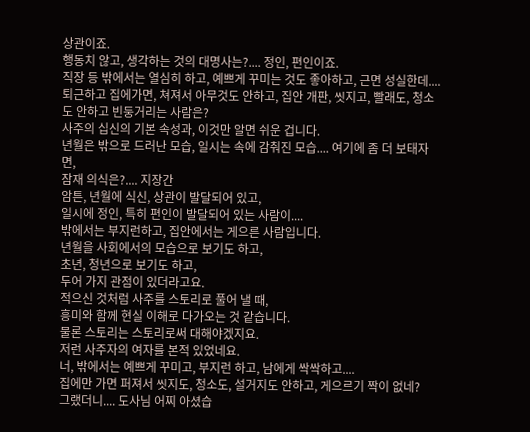상관이죠.
행동치 않고, 생각하는 것의 대명사는?.... 정인, 편인이죠.
직장 등 밖에서는 열심히 하고, 예쁘게 꾸미는 것도 좋아하고, 근면 성실한데....
퇴근하고 집에가면, 쳐져서 아무것도 안하고, 집안 개판, 씻지고, 빨래도, 청소도 안하고 빈둥거리는 사람은?
사주의 십신의 기본 속성과, 이것만 알면 쉬운 겁니다.
년월은 밖으로 드러난 모습, 일시는 속에 감춰진 모습.... 여기에 좀 더 보태자면,
잠재 의식은?.... 지장간
암튼, 년월에 식신, 상관이 발달되어 있고,
일시에 정인, 특히 편인이 발달되어 있는 사람이....
밖에서는 부지런하고, 집안에서는 게으른 사람입니다.
년월을 사회에서의 모습으로 보기도 하고,
초년, 청년으로 보기도 하고,
두어 가지 관점이 있더라고요.
적으신 것처럼 사주를 스토리로 풀어 낼 때,
흥미와 함께 현실 이해로 다가오는 것 같습니다.
물론 스토리는 스토리로써 대해야겠지요.
저런 사주자의 여자를 본적 있었네요.
너, 밖에서는 예쁘게 꾸미고, 부지런 하고, 남에게 싹싹하고....
집에만 가면 퍼져서 씻지도, 청소도, 설거지도 안하고, 게으르기 짝이 없네?
그랬더니.... 도사님 어찌 아셨습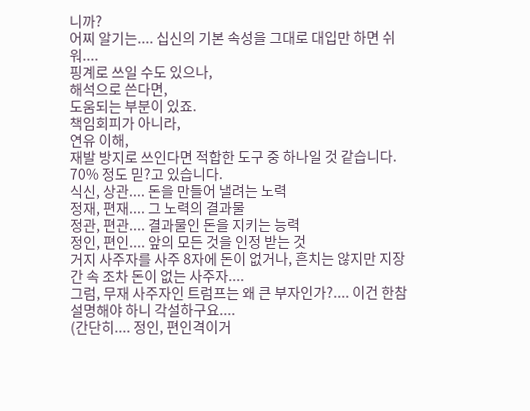니까?
어찌 알기는.... 십신의 기본 속성을 그대로 대입만 하면 쉬워....
핑계로 쓰일 수도 있으나,
해석으로 쓴다면,
도움되는 부분이 있죠.
책임회피가 아니라,
연유 이해,
재발 방지로 쓰인다면 적합한 도구 중 하나일 것 같습니다.
70% 정도 믿?고 있습니다.
식신, 상관.... 돈을 만들어 낼려는 노력
정재, 편재.... 그 노력의 결과물
정관, 편관.... 결과물인 돈을 지키는 능력
정인, 편인.... 앞의 모든 것을 인정 받는 것
거지 사주자를 사주 8자에 돈이 없거나, 흔치는 않지만 지장간 속 조차 돈이 없는 사주자....
그럼, 무재 사주자인 트럼프는 왜 큰 부자인가?.... 이건 한참 설명해야 하니 각설하구요....
(간단히.... 정인, 편인격이거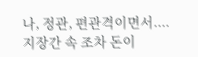나, 정관, 편관격이면서....
지장간 속 조차 돈이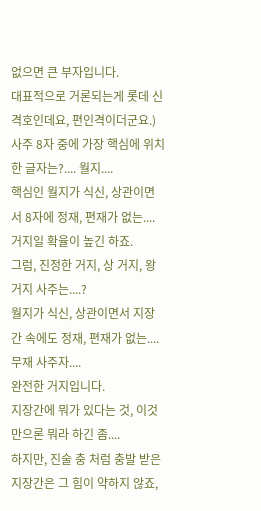없으면 큰 부자입니다.
대표적으로 거론되는게 롯데 신격호인데요, 편인격이더군요.)
사주 8자 중에 가장 핵심에 위치한 글자는?.... 월지....
핵심인 월지가 식신, 상관이면서 8자에 정재, 편재가 없는.... 거지일 확율이 높긴 하죠.
그럼, 진정한 거지, 상 거지, 왕 거지 사주는....?
월지가 식신, 상관이면서 지장간 속에도 정재, 편재가 없는.... 무재 사주자....
완전한 거지입니다.
지장간에 뭐가 있다는 것, 이것만으론 뭐라 하긴 좀....
하지만, 진술 충 처럼 충발 받은 지장간은 그 힘이 약하지 않죠,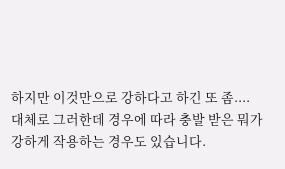하지만 이것만으로 강하다고 하긴 또 좀....
대체로 그러한데 경우에 따라 충발 받은 뭐가 강하게 작용하는 경우도 있습니다.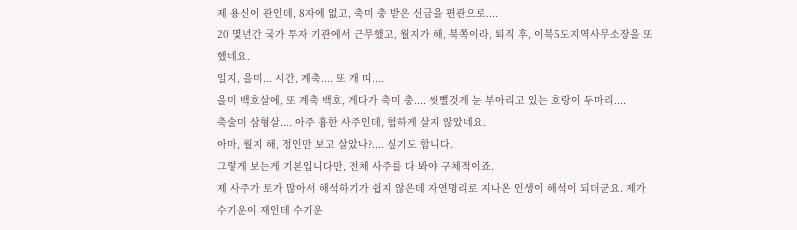제 용신이 관인데, 8자에 없고, 축미 충 받은 신금을 편관으로....
20 몇년간 국가 투자 기관에서 근무했고, 월지가 해, 북쪽이라, 퇴직 후, 이북5도지역사무소장을 또 했네요.
일지, 을미... 시간, 계축.... 또 개 띠....
을미 백호살에, 또 계축 백호, 게다가 축미 충.... 씻뻘것게 눈 부아리고 있는 호랑이 두마리....
축술미 삼형살.... 아주 흉한 사주인데, 험하게 살지 않았네요.
아마, 월지 해, 정인만 보고 살았나?.... 싶기도 합니다.
그렇게 보는게 기본입니다만, 전체 사주를 다 봐야 구체적이죠.
제 사주가 토가 많아서 해석하기가 쉽지 않은데 자연명리로 지나온 인생이 해석이 되더군요. 제가 수기운이 재인데 수기운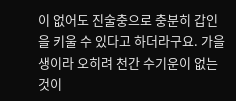이 없어도 진술충으로 충분히 갑인을 키울 수 있다고 하더라구요. 가을 생이라 오히려 천간 수기운이 없는것이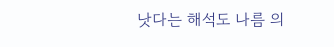낫다는 해석도 나름 의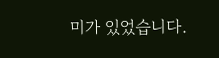미가 있었습니다.